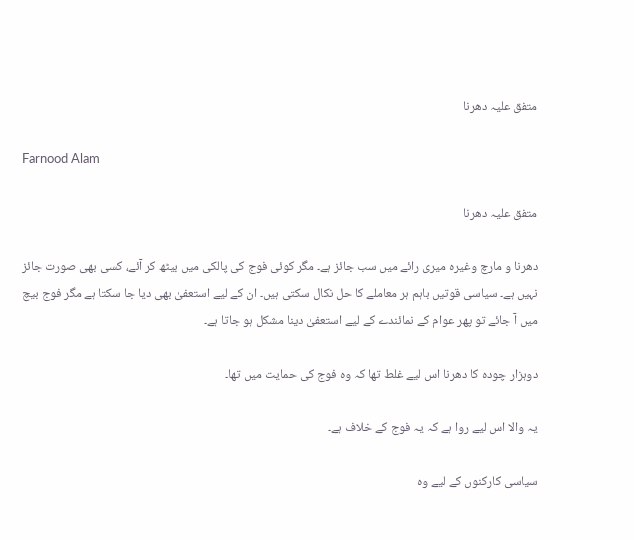متفق علیہ دھرنا

Farnood Alam

متفق علیہ دھرنا

دھرنا و مارچ وغیرہ میری رائے میں سب جائز ہے۔ مگر کوئی فوج کی پالکی میں بیٹھ کر آئے، کسی بھی صورت جائز نہیں ہے۔ سیاسی قوتیں باہم ہر معاملے کا حل نکال سکتی ہیں۔ ان کے لیے استعفیٰ بھی دیا جا سکتا ہے مگر فوج بیچ میں آ جائے تو پھر عوام کے نمائندے کے لیے استعفیٰ دینا مشکل ہو جاتا ہے۔

دوہزار چودہ کا دھرنا اس لیے غلط تھا کہ وہ فوج کی حمایت میں تھا۔

یہ والا اس لیے روا ہے کہ یہ فوج کے خلاف ہے۔

سیاسی کارکنوں کے لیے وہ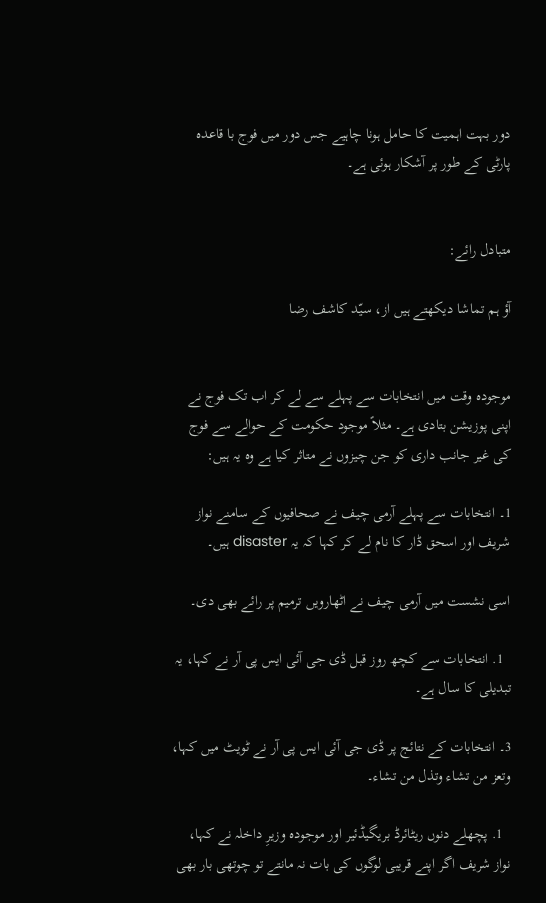دور بہت اہمیت کا حامل ہونا چاہیے جس دور میں فوج با قاعدہ پارٹی کے طور پر آشکار ہوئی ہے۔


متبادل رائے:

آؤ ہم تماشا دیکھتے ہیں از، سیّد کاشف رضا


موجودہ وقت میں انتخابات سے پہلے سے لے کر اب تک فوج نے اپنی پوزیشن بتادی ہے۔ مثلاً موجود حکومت کے حوالے سے فوج کی غیر جانب داری کو جن چیزوں نے متاثر کیا ہے وہ یہ ہیں:

1۔ انتخابات سے پہلے آرمی چیف نے صحافیوں کے سامنے نواز شریف اور اسحق ڈار کا نام لے کر کہا کہ یہ disaster ہیں۔

اسی نشست میں آرمی چیف نے اٹھارویں ترمیم پر رائے بھی دی۔

  1. انتخابات سے کچھ روز قبل ڈی جی آئی ایس پی آر نے کہا، یہ تبدیلی کا سال ہے۔

3۔ انتخابات کے نتائج پر ڈی جی آئی ایس پی آر نے ٹویٹ میں کہا، وتعز من تشاء وتذل من تشاء۔

  1. پچھلے دنوں ریٹائرڈ بریگیڈئیر اور موجودہ وزیرِ داخلہ نے کہا، نواز شریف اگر اپنے قریبی لوگوں کی بات نہ مانتے تو چوتھی بار بھی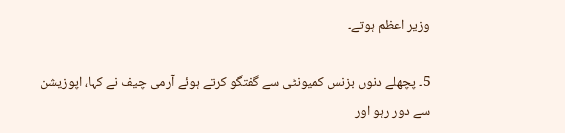وزیر اعظم ہوتے۔

5۔ پچھلے دنوں بزنس کمیونٹی سے گفتگو کرتے ہوئے آرمی چیف نے کہا، اپوزیشن سے دور رہو اور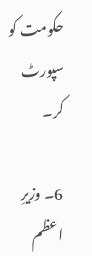حکومت کو سپورٹ کر۔

6۔ وزیرِ اعظم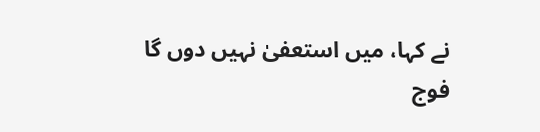نے کہا، میں استعفیٰ نہیں دوں گا فوج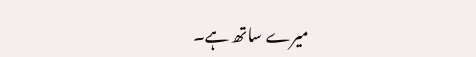میرے ساتھ ہے۔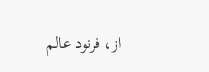از، فرنود عالم